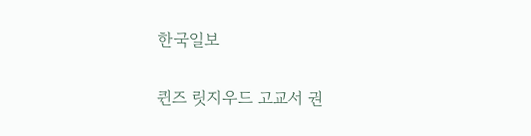한국일보

퀸즈 릿지우드 고교서 권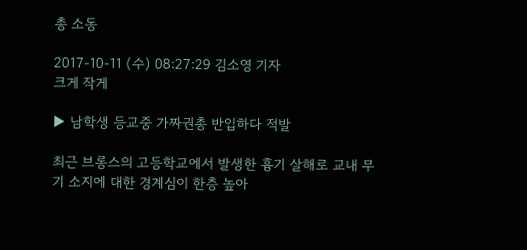총 소동

2017-10-11 (수) 08:27:29 김소영 기자
크게 작게

▶ 남학생 등교중 가짜권총 반입하다 적발

최근 브롱스의 고등학교에서 발생한 흉기 살해로 교내 무기 소지에 대한 경계심이 한층 높아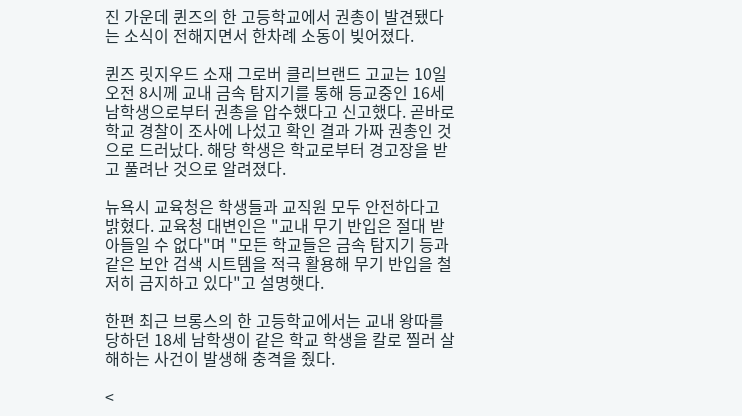진 가운데 퀸즈의 한 고등학교에서 권총이 발견됐다는 소식이 전해지면서 한차례 소동이 빚어졌다.

퀸즈 릿지우드 소재 그로버 클리브랜드 고교는 10일 오전 8시께 교내 금속 탐지기를 통해 등교중인 16세 남학생으로부터 권총을 압수했다고 신고했다. 곧바로 학교 경찰이 조사에 나섰고 확인 결과 가짜 권총인 것으로 드러났다. 해당 학생은 학교로부터 경고장을 받고 풀려난 것으로 알려졌다.

뉴욕시 교육청은 학생들과 교직원 모두 안전하다고 밝혔다. 교육청 대변인은 "교내 무기 반입은 절대 받아들일 수 없다"며 "모든 학교들은 금속 탐지기 등과 같은 보안 검색 시트템을 적극 활용해 무기 반입을 철저히 금지하고 있다"고 설명햇다.

한편 최근 브롱스의 한 고등학교에서는 교내 왕따를 당하던 18세 남학생이 같은 학교 학생을 칼로 찔러 살해하는 사건이 발생해 충격을 줬다.

<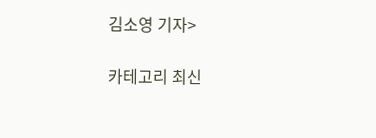김소영 기자>

카테고리 최신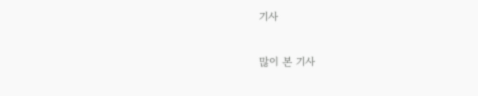기사

많이 본 기사